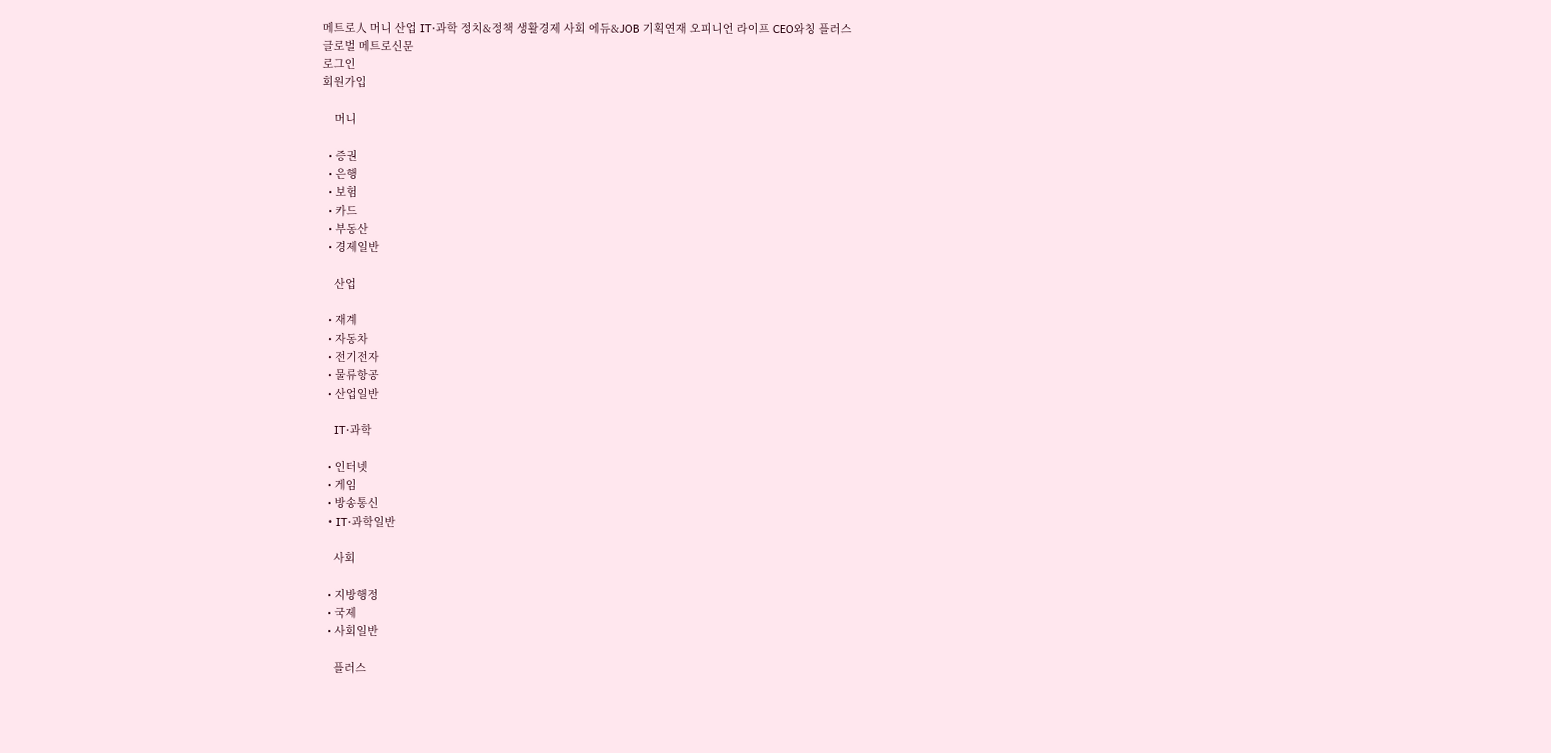메트로人 머니 산업 IT·과학 정치&정책 생활경제 사회 에듀&JOB 기획연재 오피니언 라이프 CEO와칭 플러스
글로벌 메트로신문
로그인
회원가입

    머니

  • 증권
  • 은행
  • 보험
  • 카드
  • 부동산
  • 경제일반

    산업

  • 재계
  • 자동차
  • 전기전자
  • 물류항공
  • 산업일반

    IT·과학

  • 인터넷
  • 게임
  • 방송통신
  • IT·과학일반

    사회

  • 지방행정
  • 국제
  • 사회일반

    플러스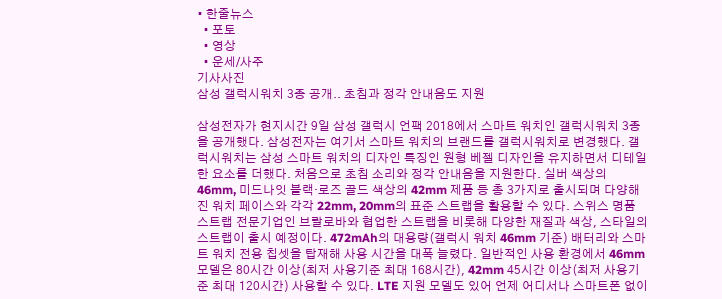• 한줄뉴스
  • 포토
  • 영상
  • 운세/사주
기사사진
삼성 갤럭시워치 3종 공개.. 초침과 정각 안내음도 지원

삼성전자가 현지시간 9일 삼성 갤럭시 언팩 2018에서 스마트 워치인 갤럭시워치 3종을 공개했다. 삼성전자는 여기서 스마트 워치의 브랜드를 갤럭시워치로 변경했다. 갤럭시워치는 삼성 스마트 워치의 디자인 특징인 원형 베젤 디자인을 유지하면서 디테일한 요소를 더했다. 처음으로 초침 소리와 정각 안내음을 지원한다. 실버 색상의 46mm, 미드나잇 블랙·로즈 골드 색상의 42mm 제품 등 총 3가지로 출시되며 다양해진 워치 페이스와 각각 22mm, 20mm의 표준 스트랩을 활용할 수 있다. 스위스 명품 스트랩 전문기업인 브랄로바와 협업한 스트랩을 비롯해 다양한 재질과 색상, 스타일의 스트랩이 출시 예정이다. 472mAh의 대용량(갤럭시 워치 46mm 기준) 배터리와 스마트 워치 전용 칩셋을 탑재해 사용 시간을 대폭 늘렸다. 일반적인 사용 환경에서 46mm 모델은 80시간 이상(최저 사용기준 최대 168시간), 42mm 45시간 이상(최저 사용기준 최대 120시간) 사용할 수 있다. LTE 지원 모델도 있어 언제 어디서나 스마트폰 없이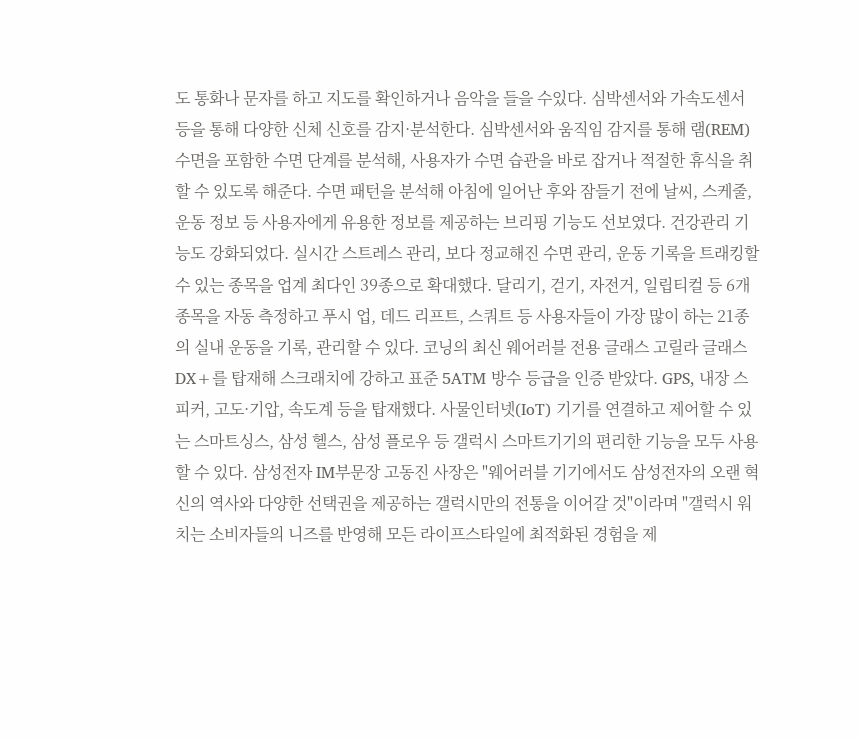도 통화나 문자를 하고 지도를 확인하거나 음악을 들을 수있다. 심박센서와 가속도센서 등을 통해 다양한 신체 신호를 감지·분석한다. 심박센서와 움직임 감지를 통해 램(REM) 수면을 포함한 수면 단계를 분석해, 사용자가 수면 습관을 바로 잡거나 적절한 휴식을 취할 수 있도록 해준다. 수면 패턴을 분석해 아침에 일어난 후와 잠들기 전에 날씨, 스케줄, 운동 정보 등 사용자에게 유용한 정보를 제공하는 브리핑 기능도 선보였다. 건강관리 기능도 강화되었다. 실시간 스트레스 관리, 보다 정교해진 수면 관리, 운동 기록을 트래킹할 수 있는 종목을 업계 최다인 39종으로 확대했다. 달리기, 걷기, 자전거, 일립티컬 등 6개 종목을 자동 측정하고 푸시 업, 데드 리프트, 스쿼트 등 사용자들이 가장 많이 하는 21종의 실내 운동을 기록, 관리할 수 있다. 코닝의 최신 웨어러블 전용 글래스 고릴라 글래스 DX+를 탑재해 스크래치에 강하고 표준 5ATM 방수 등급을 인증 받았다. GPS, 내장 스피커, 고도·기압, 속도계 등을 탑재했다. 사물인터넷(IoT) 기기를 연결하고 제어할 수 있는 스마트싱스, 삼성 헬스, 삼성 플로우 등 갤럭시 스마트기기의 편리한 기능을 모두 사용할 수 있다. 삼성전자 IM부문장 고동진 사장은 "웨어러블 기기에서도 삼성전자의 오랜 혁신의 역사와 다양한 선택권을 제공하는 갤럭시만의 전통을 이어갈 것"이라며 "갤럭시 워치는 소비자들의 니즈를 반영해 모든 라이프스타일에 최적화된 경험을 제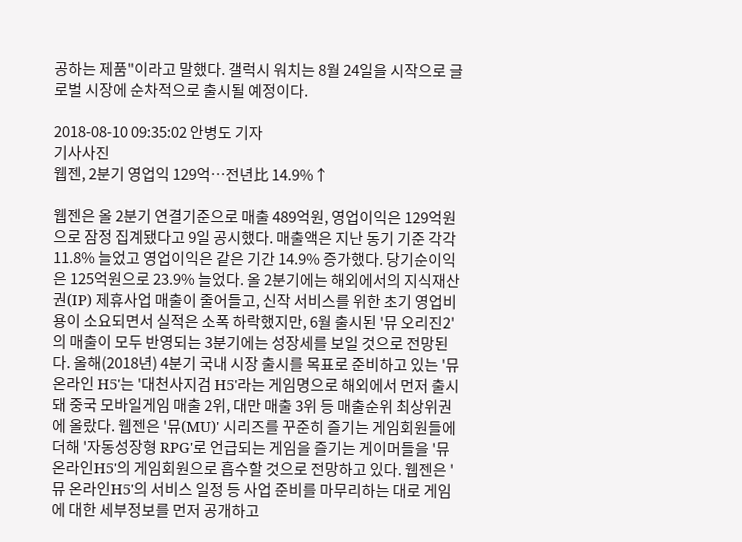공하는 제품"이라고 말했다. 갤럭시 워치는 8월 24일을 시작으로 글로벌 시장에 순차적으로 출시될 예정이다.

2018-08-10 09:35:02 안병도 기자
기사사진
웹젠, 2분기 영업익 129억…전년比 14.9%↑

웹젠은 올 2분기 연결기준으로 매출 489억원, 영업이익은 129억원으로 잠정 집계됐다고 9일 공시했다. 매출액은 지난 동기 기준 각각 11.8% 늘었고 영업이익은 같은 기간 14.9% 증가했다. 당기순이익은 125억원으로 23.9% 늘었다. 올 2분기에는 해외에서의 지식재산권(IP) 제휴사업 매출이 줄어들고, 신작 서비스를 위한 초기 영업비용이 소요되면서 실적은 소폭 하락했지만, 6월 출시된 '뮤 오리진2'의 매출이 모두 반영되는 3분기에는 성장세를 보일 것으로 전망된다. 올해(2018년) 4분기 국내 시장 출시를 목표로 준비하고 있는 '뮤 온라인 H5'는 '대천사지검 H5'라는 게임명으로 해외에서 먼저 출시돼 중국 모바일게임 매출 2위, 대만 매출 3위 등 매출순위 최상위권에 올랐다. 웹젠은 '뮤(MU)' 시리즈를 꾸준히 즐기는 게임회원들에 더해 '자동성장형 RPG'로 언급되는 게임을 즐기는 게이머들을 '뮤 온라인H5'의 게임회원으로 흡수할 것으로 전망하고 있다. 웹젠은 '뮤 온라인H5'의 서비스 일정 등 사업 준비를 마무리하는 대로 게임에 대한 세부정보를 먼저 공개하고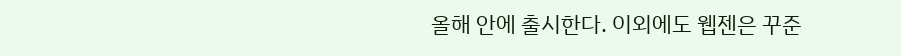올해 안에 출시한다. 이외에도 웹젠은 꾸준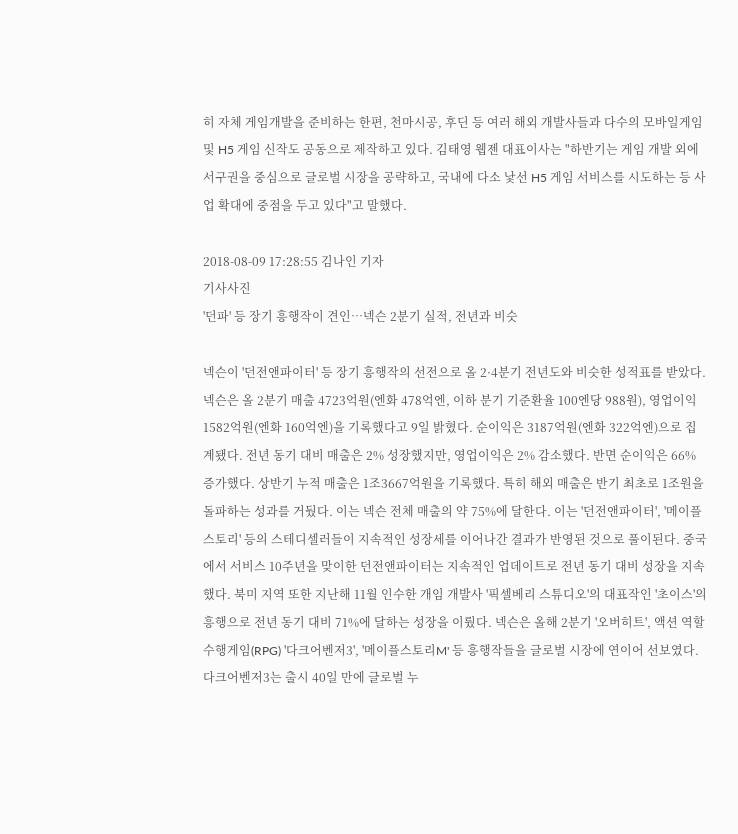히 자체 게임개발을 준비하는 한편, 천마시공, 후딘 등 여러 해외 개발사들과 다수의 모바일게임 및 H5 게임 신작도 공동으로 제작하고 있다. 김태영 웹젠 대표이사는 "하반기는 게임 개발 외에 서구권을 중심으로 글로벌 시장을 공략하고, 국내에 다소 낯선 H5 게임 서비스를 시도하는 등 사업 확대에 중점을 두고 있다"고 말했다.

2018-08-09 17:28:55 김나인 기자
기사사진
'던파' 등 장기 흥행작이 견인…넥슨 2분기 실적, 전년과 비슷

넥슨이 '던전앤파이터' 등 장기 흥행작의 선전으로 올 2·4분기 전년도와 비슷한 성적표를 받았다. 넥슨은 올 2분기 매출 4723억원(엔화 478억엔, 이하 분기 기준환율 100엔당 988원), 영업이익 1582억원(엔화 160억엔)을 기록했다고 9일 밝혔다. 순이익은 3187억원(엔화 322억엔)으로 집계됐다. 전년 동기 대비 매출은 2% 성장했지만, 영업이익은 2% 감소했다. 반면 순이익은 66% 증가했다. 상반기 누적 매출은 1조3667억원을 기록했다. 특히 해외 매출은 반기 최초로 1조원을 돌파하는 성과를 거뒀다. 이는 넥슨 전체 매출의 약 75%에 달한다. 이는 '던전앤파이터', '메이플스토리' 등의 스테디셀러들이 지속적인 성장세를 이어나간 결과가 반영된 것으로 풀이된다. 중국에서 서비스 10주년을 맞이한 던전앤파이터는 지속적인 업데이트로 전년 동기 대비 성장을 지속했다. 북미 지역 또한 지난해 11월 인수한 개임 개발사 '픽셀베리 스튜디오'의 대표작인 '초이스'의 흥행으로 전년 동기 대비 71%에 달하는 성장을 이뤘다. 넥슨은 올해 2분기 '오버히트', 액션 역할수행게임(RPG) '다크어벤저3', '메이플스토리M' 등 흥행작들을 글로벌 시장에 연이어 선보였다. 다크어벤저3는 출시 40일 만에 글로벌 누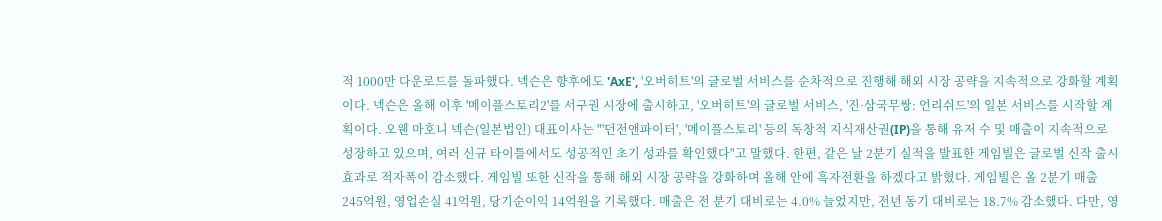적 1000만 다운로드를 돌파했다. 넥슨은 향후에도 'AxE', '오버히트'의 글로벌 서비스를 순차적으로 진행해 해외 시장 공략을 지속적으로 강화할 계획이다. 넥슨은 올해 이후 '메이플스토리2'를 서구권 시장에 출시하고, '오버히트'의 글로벌 서비스, '진·삼국무쌍: 언리쉬드'의 일본 서비스를 시작할 계획이다. 오웬 마호니 넥슨(일본법인) 대표이사는 "'던전앤파이터', '메이플스토리' 등의 독창적 지식재산권(IP)을 통해 유저 수 및 매출이 지속적으로 성장하고 있으며, 여러 신규 타이틀에서도 성공적인 초기 성과를 확인했다"고 말했다. 한편, 같은 날 2분기 실적을 발표한 게임빌은 글로벌 신작 출시 효과로 적자폭이 감소했다. 게임빌 또한 신작을 통해 해외 시장 공략을 강화하며 올해 안에 흑자전환을 하겠다고 밝혔다. 게임빌은 올 2분기 매출 245억원, 영업손실 41억원, 당기순이익 14억원을 기록했다. 매출은 전 분기 대비로는 4.0% 늘었지만, 전년 동기 대비로는 18.7% 감소했다. 다만, 영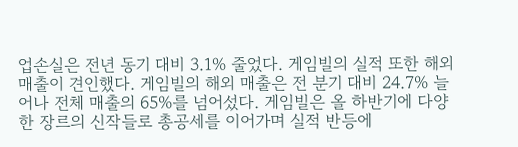업손실은 전년 동기 대비 3.1% 줄었다. 게임빌의 실적 또한 해외 매출이 견인했다. 게임빌의 해외 매출은 전 분기 대비 24.7% 늘어나 전체 매출의 65%를 넘어섰다. 게임빌은 올 하반기에 다양한 장르의 신작들로 총공세를 이어가며 실적 반등에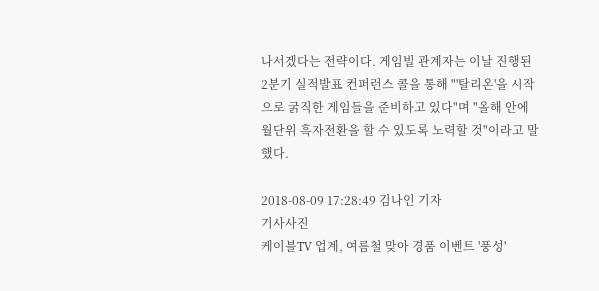나서겠다는 전략이다. 게임빌 관계자는 이날 진행된 2분기 실적발표 컨퍼런스 콜을 통해 "'탈리온'을 시작으로 굵직한 게임들을 준비하고 있다"며 "올해 안에 월단위 흑자전환을 할 수 있도록 노력할 것"이라고 말했다.

2018-08-09 17:28:49 김나인 기자
기사사진
케이블TV 업계, 여름철 맞아 경품 이벤트 '풍성'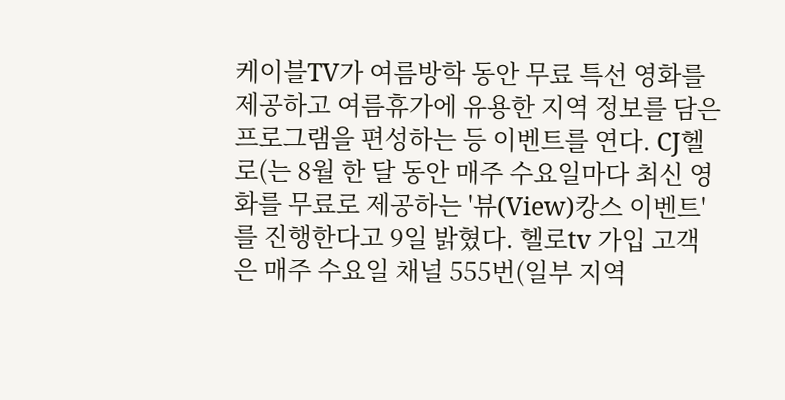케이블TV가 여름방학 동안 무료 특선 영화를 제공하고 여름휴가에 유용한 지역 정보를 담은 프로그램을 편성하는 등 이벤트를 연다. CJ헬로(는 8월 한 달 동안 매주 수요일마다 최신 영화를 무료로 제공하는 '뷰(View)캉스 이벤트'를 진행한다고 9일 밝혔다. 헬로tv 가입 고객은 매주 수요일 채널 555번(일부 지역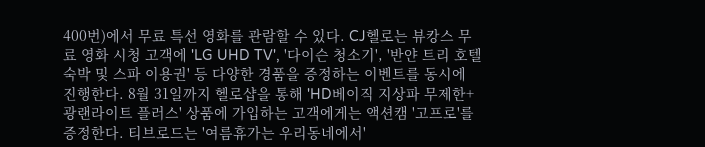400번)에서 무료 특선 영화를 관람할 수 있다. CJ헬로는 뷰캉스 무료 영화 시청 고객에 'LG UHD TV', '다이슨 청소기', '반얀 트리 호텔 숙박 및 스파 이용권' 등 다양한 경품을 증정하는 이벤트를 동시에 진행한다. 8월 31일까지 헬로샵을 통해 'HD베이직 지상파 무제한+광랜라이트 플러스' 상품에 가입하는 고객에게는 액션캠 '고프로'를 증정한다. 티브로드는 '여름휴가는 우리동네에서'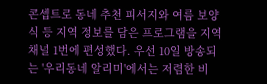콘셉트로 동네 추천 피서지와 여름 보양식 등 지역 정보를 담은 프로그램을 지역채널 1번에 편성했다. 우선 10일 방송되는 '우리동네 알리미'에서는 저렴한 비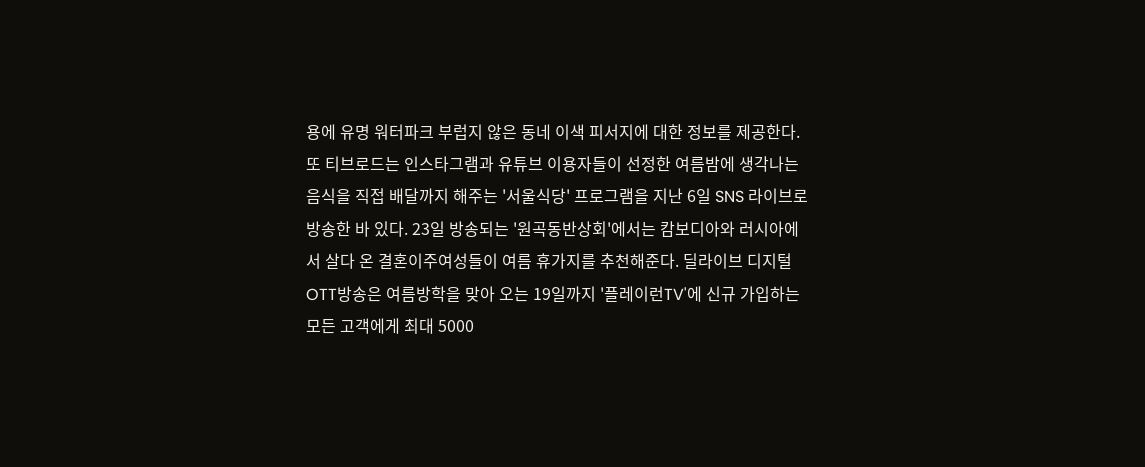용에 유명 워터파크 부럽지 않은 동네 이색 피서지에 대한 정보를 제공한다. 또 티브로드는 인스타그램과 유튜브 이용자들이 선정한 여름밤에 생각나는 음식을 직접 배달까지 해주는 '서울식당' 프로그램을 지난 6일 SNS 라이브로 방송한 바 있다. 23일 방송되는 '원곡동반상회'에서는 캄보디아와 러시아에서 살다 온 결혼이주여성들이 여름 휴가지를 추천해준다. 딜라이브 디지털OTT방송은 여름방학을 맞아 오는 19일까지 '플레이런TV'에 신규 가입하는 모든 고객에게 최대 5000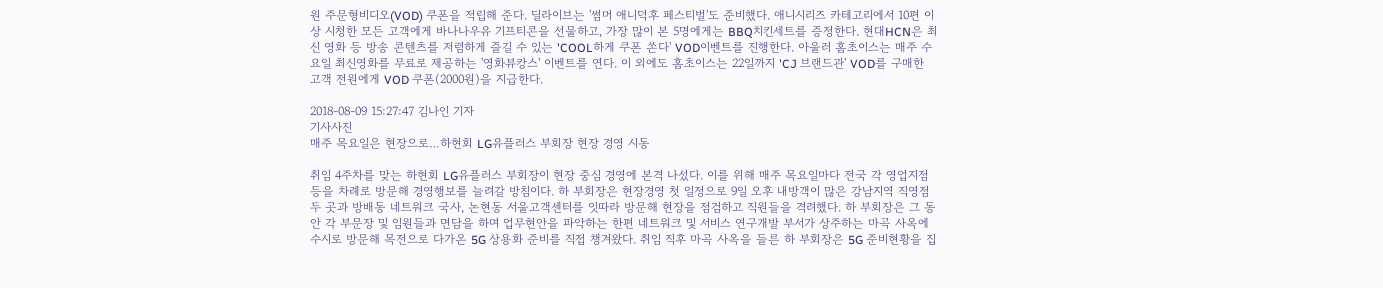원 주문형비디오(VOD) 쿠폰을 적립해 준다. 딜라이브는 '썸머 애니덕후 페스티벌'도 준비했다. 애니시리즈 카테고리에서 10편 이상 시청한 모든 고객에게 바나나우유 기프티콘을 선물하고, 가장 많이 본 5명에게는 BBQ치킨세트를 증정한다. 현대HCN은 최신 영화 등 방송 콘텐츠를 저렴하게 즐길 수 있는 'COOL하게 쿠폰 쏜다' VOD이벤트를 진행한다. 아울러 홈초이스는 매주 수요일 최신영화를 무료로 제공하는 '영화뷰캉스' 이벤트를 연다. 이 외에도 홈초이스는 22일까지 'CJ 브랜드관' VOD를 구매한 고객 전원에게 VOD 쿠폰(2000원)을 지급한다.

2018-08-09 15:27:47 김나인 기자
기사사진
매주 목요일은 현장으로…하현회 LG유플러스 부회장 현장 경영 시동

취임 4주차를 맞는 하현회 LG유플러스 부회장이 현장 중심 경영에 본격 나섰다. 이를 위해 매주 목요일마다 전국 각 영업지점 등을 차례로 방문해 경영행보를 늘려갈 방침이다. 하 부회장은 현장경영 첫 일정으로 9일 오후 내방객이 많은 강남지역 직영점 두 곳과 방배동 네트워크 국사, 논현동 서울고객센터를 잇따라 방문해 현장을 점검하고 직원들을 격려했다. 하 부회장은 그 동안 각 부문장 및 임원들과 면담을 하며 업무현안을 파악하는 한편 네트워크 및 서비스 연구개발 부서가 상주하는 마곡 사옥에 수시로 방문해 목전으로 다가온 5G 상용화 준비를 직접 챙겨왔다. 취임 직후 마곡 사옥을 들른 하 부회장은 5G 준비현황을 집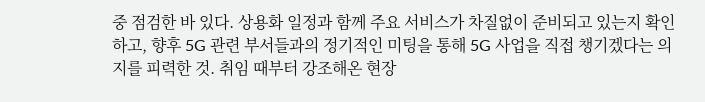중 점검한 바 있다. 상용화 일정과 함께 주요 서비스가 차질없이 준비되고 있는지 확인하고, 향후 5G 관련 부서들과의 정기적인 미팅을 통해 5G 사업을 직접 챙기겠다는 의지를 피력한 것. 취임 때부터 강조해온 현장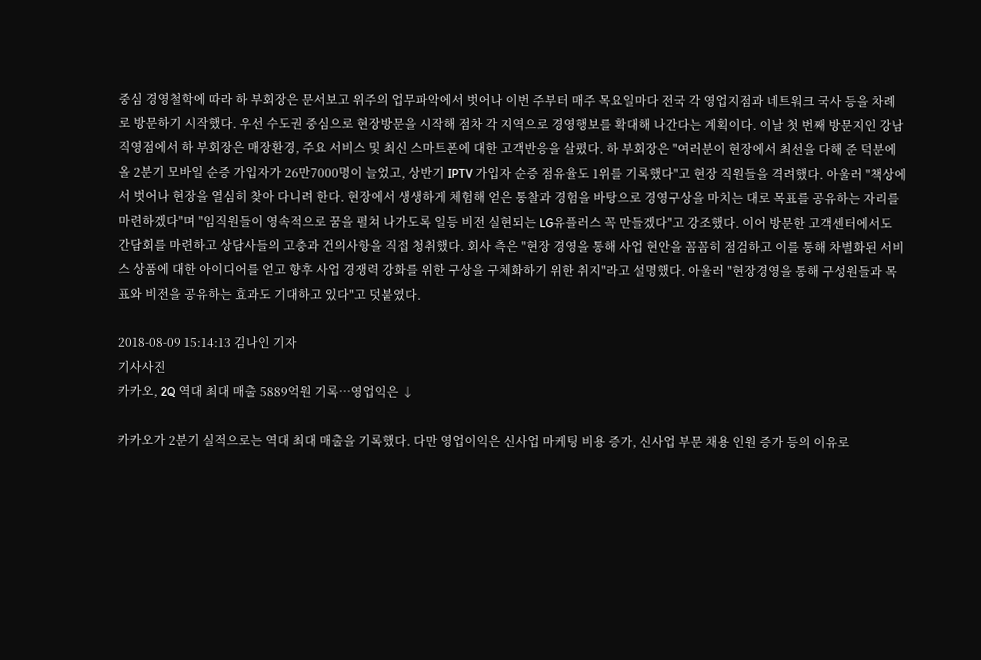중심 경영철학에 따라 하 부회장은 문서보고 위주의 업무파악에서 벗어나 이번 주부터 매주 목요일마다 전국 각 영업지점과 네트워크 국사 등을 차례로 방문하기 시작했다. 우선 수도권 중심으로 현장방문을 시작해 점차 각 지역으로 경영행보를 확대해 나간다는 계획이다. 이날 첫 번째 방문지인 강남직영점에서 하 부회장은 매장환경, 주요 서비스 및 최신 스마트폰에 대한 고객반응을 살폈다. 하 부회장은 "여러분이 현장에서 최선을 다해 준 덕분에 올 2분기 모바일 순증 가입자가 26만7000명이 늘었고, 상반기 IPTV 가입자 순증 점유율도 1위를 기록했다"고 현장 직원들을 격려했다. 아울러 "책상에서 벗어나 현장을 열심히 찾아 다니려 한다. 현장에서 생생하게 체험해 얻은 통찰과 경험을 바탕으로 경영구상을 마치는 대로 목표를 공유하는 자리를 마련하겠다"며 "임직원들이 영속적으로 꿈을 펼쳐 나가도록 일등 비전 실현되는 LG유플러스 꼭 만들겠다"고 강조했다. 이어 방문한 고객센터에서도 간담회를 마련하고 상담사들의 고충과 건의사항을 직접 청취했다. 회사 측은 "현장 경영을 통해 사업 현안을 꼼꼼히 점검하고 이를 통해 차별화된 서비스 상품에 대한 아이디어를 얻고 향후 사업 경쟁력 강화를 위한 구상을 구체화하기 위한 취지"라고 설명했다. 아울러 "현장경영을 통해 구성원들과 목표와 비전을 공유하는 효과도 기대하고 있다"고 덧붙였다.

2018-08-09 15:14:13 김나인 기자
기사사진
카카오, 2Q 역대 최대 매출 5889억원 기록…영업익은 ↓

카카오가 2분기 실적으로는 역대 최대 매출을 기록했다. 다만 영업이익은 신사업 마케팅 비용 증가, 신사업 부문 채용 인원 증가 등의 이유로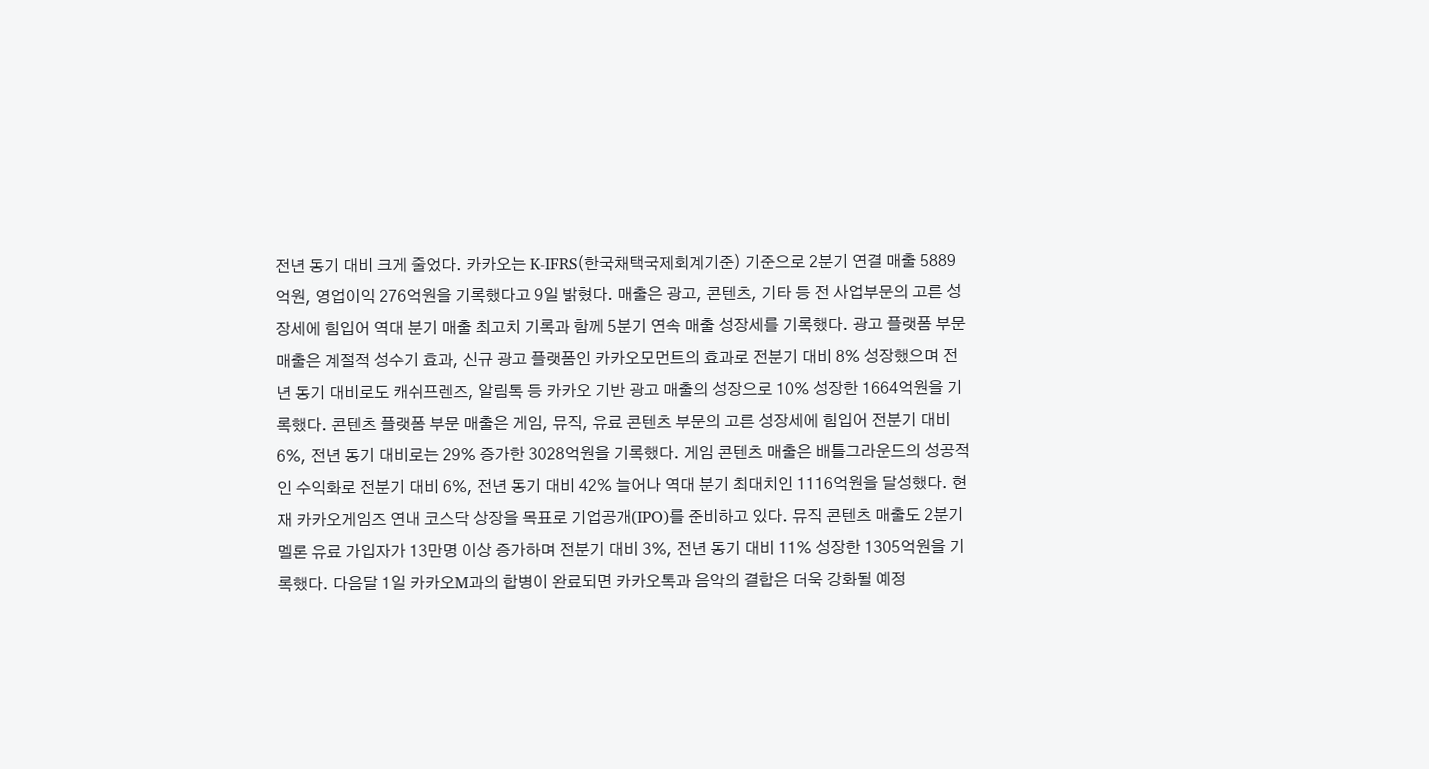전년 동기 대비 크게 줄었다. 카카오는 K-IFRS(한국채택국제회계기준) 기준으로 2분기 연결 매출 5889억원, 영업이익 276억원을 기록했다고 9일 밝혔다. 매출은 광고, 콘텐츠, 기타 등 전 사업부문의 고른 성장세에 힘입어 역대 분기 매출 최고치 기록과 함께 5분기 연속 매출 성장세를 기록했다. 광고 플랫폼 부문 매출은 계절적 성수기 효과, 신규 광고 플랫폼인 카카오모먼트의 효과로 전분기 대비 8% 성장했으며 전년 동기 대비로도 캐쉬프렌즈, 알림톡 등 카카오 기반 광고 매출의 성장으로 10% 성장한 1664억원을 기록했다. 콘텐츠 플랫폼 부문 매출은 게임, 뮤직, 유료 콘텐츠 부문의 고른 성장세에 힘입어 전분기 대비 6%, 전년 동기 대비로는 29% 증가한 3028억원을 기록했다. 게임 콘텐츠 매출은 배틀그라운드의 성공적인 수익화로 전분기 대비 6%, 전년 동기 대비 42% 늘어나 역대 분기 최대치인 1116억원을 달성했다. 현재 카카오게임즈 연내 코스닥 상장을 목표로 기업공개(IPO)를 준비하고 있다. 뮤직 콘텐츠 매출도 2분기 멜론 유료 가입자가 13만명 이상 증가하며 전분기 대비 3%, 전년 동기 대비 11% 성장한 1305억원을 기록했다. 다음달 1일 카카오M과의 합병이 완료되면 카카오톡과 음악의 결합은 더욱 강화될 예정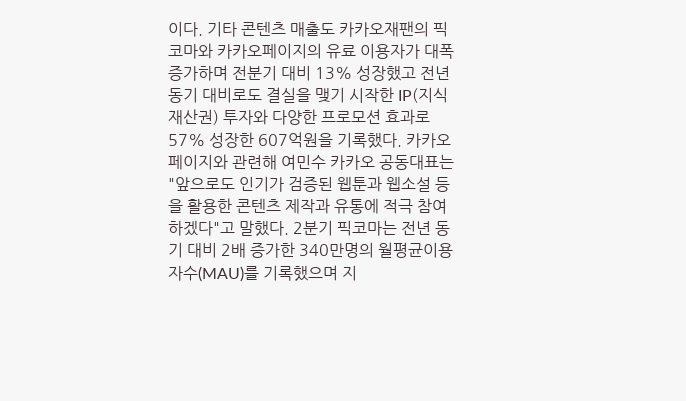이다. 기타 콘텐츠 매출도 카카오재팬의 픽코마와 카카오페이지의 유료 이용자가 대폭 증가하며 전분기 대비 13% 성장했고 전년 동기 대비로도 결실을 맺기 시작한 IP(지식재산권) 투자와 다양한 프로모션 효과로 57% 성장한 607억원을 기록했다. 카카오페이지와 관련해 여민수 카카오 공동대표는 "앞으로도 인기가 검증된 웹툰과 웹소설 등을 활용한 콘텐츠 제작과 유통에 적극 참여하겠다"고 말했다. 2분기 픽코마는 전년 동기 대비 2배 증가한 340만명의 월평균이용자수(MAU)를 기록했으며 지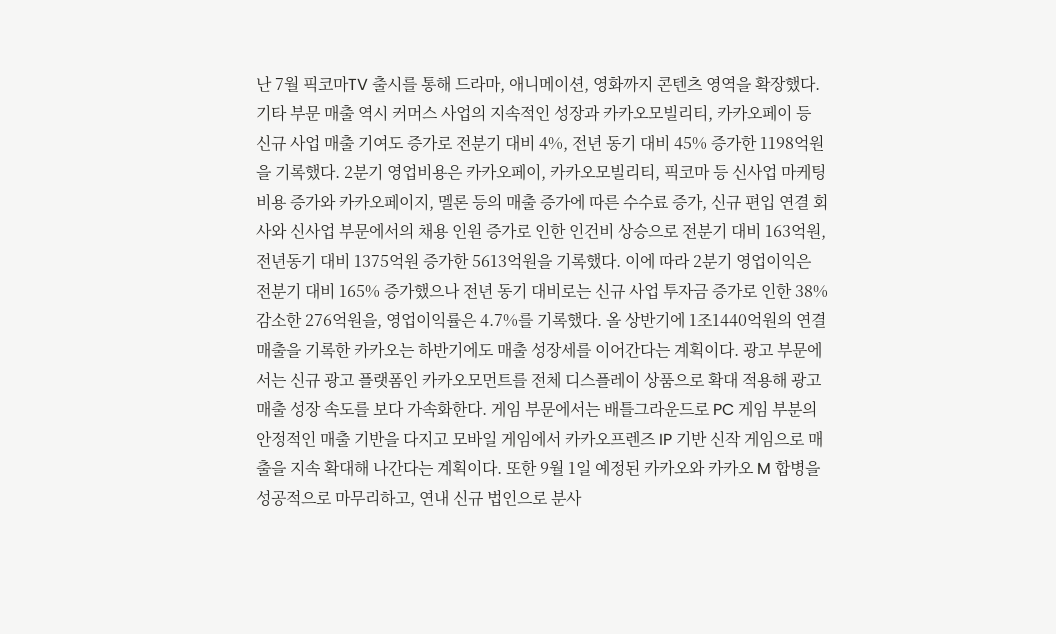난 7월 픽코마TV 출시를 통해 드라마, 애니메이션, 영화까지 콘텐츠 영역을 확장했다. 기타 부문 매출 역시 커머스 사업의 지속적인 성장과 카카오모빌리티, 카카오페이 등 신규 사업 매출 기여도 증가로 전분기 대비 4%, 전년 동기 대비 45% 증가한 1198억원을 기록했다. 2분기 영업비용은 카카오페이, 카카오모빌리티, 픽코마 등 신사업 마케팅 비용 증가와 카카오페이지, 멜론 등의 매출 증가에 따른 수수료 증가, 신규 편입 연결 회사와 신사업 부문에서의 채용 인원 증가로 인한 인건비 상승으로 전분기 대비 163억원, 전년동기 대비 1375억원 증가한 5613억원을 기록했다. 이에 따라 2분기 영업이익은 전분기 대비 165% 증가했으나 전년 동기 대비로는 신규 사업 투자금 증가로 인한 38% 감소한 276억원을, 영업이익률은 4.7%를 기록했다. 올 상반기에 1조1440억원의 연결매출을 기록한 카카오는 하반기에도 매출 성장세를 이어간다는 계획이다. 광고 부문에서는 신규 광고 플랫폼인 카카오모먼트를 전체 디스플레이 상품으로 확대 적용해 광고 매출 성장 속도를 보다 가속화한다. 게임 부문에서는 배틀그라운드로 PC 게임 부분의 안정적인 매출 기반을 다지고 모바일 게임에서 카카오프렌즈 IP 기반 신작 게임으로 매출을 지속 확대해 나간다는 계획이다. 또한 9월 1일 예정된 카카오와 카카오 M 합병을 성공적으로 마무리하고, 연내 신규 법인으로 분사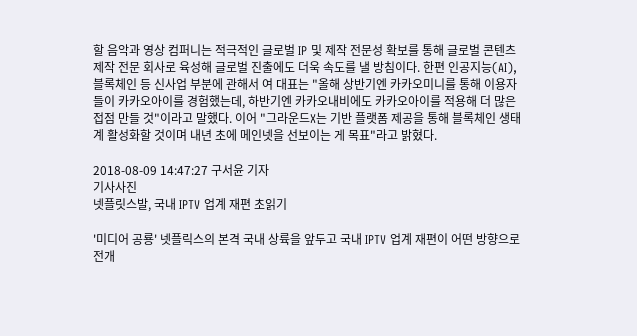할 음악과 영상 컴퍼니는 적극적인 글로벌 IP 및 제작 전문성 확보를 통해 글로벌 콘텐츠 제작 전문 회사로 육성해 글로벌 진출에도 더욱 속도를 낼 방침이다. 한편 인공지능(AI), 블록체인 등 신사업 부분에 관해서 여 대표는 "올해 상반기엔 카카오미니를 통해 이용자들이 카카오아이를 경험했는데, 하반기엔 카카오내비에도 카카오아이를 적용해 더 많은 접점 만들 것"이라고 말했다. 이어 "그라운드X는 기반 플랫폼 제공을 통해 블록체인 생태계 활성화할 것이며 내년 초에 메인넷을 선보이는 게 목표"라고 밝혔다.

2018-08-09 14:47:27 구서윤 기자
기사사진
넷플릿스발, 국내 IPTV 업계 재편 초읽기

'미디어 공룡' 넷플릭스의 본격 국내 상륙을 앞두고 국내 IPTV 업계 재편이 어떤 방향으로 전개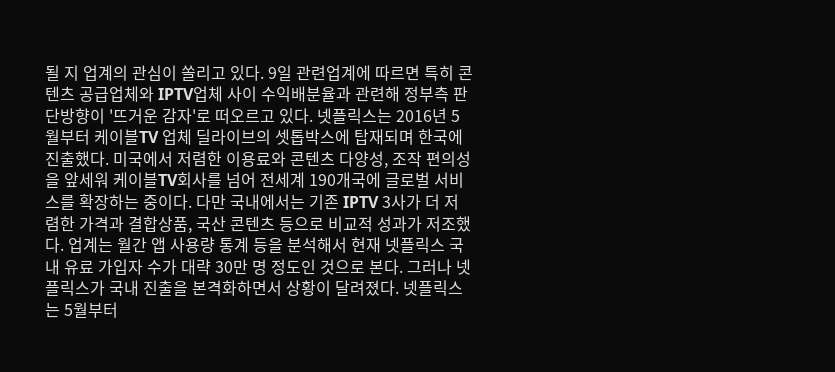될 지 업계의 관심이 쏠리고 있다. 9일 관련업계에 따르면 특히 콘텐츠 공급업체와 IPTV업체 사이 수익배분율과 관련해 정부측 판단방향이 '뜨거운 감자'로 떠오르고 있다. 넷플릭스는 2016년 5월부터 케이블TV 업체 딜라이브의 셋톱박스에 탑재되며 한국에 진출했다. 미국에서 저렴한 이용료와 콘텐츠 다양성, 조작 편의성을 앞세워 케이블TV회사를 넘어 전세계 190개국에 글로벌 서비스를 확장하는 중이다. 다만 국내에서는 기존 IPTV 3사가 더 저렴한 가격과 결합상품, 국산 콘텐츠 등으로 비교적 성과가 저조했다. 업계는 월간 앱 사용량 통계 등을 분석해서 현재 넷플릭스 국내 유료 가입자 수가 대략 30만 명 정도인 것으로 본다. 그러나 넷플릭스가 국내 진출을 본격화하면서 상황이 달려졌다. 넷플릭스는 5월부터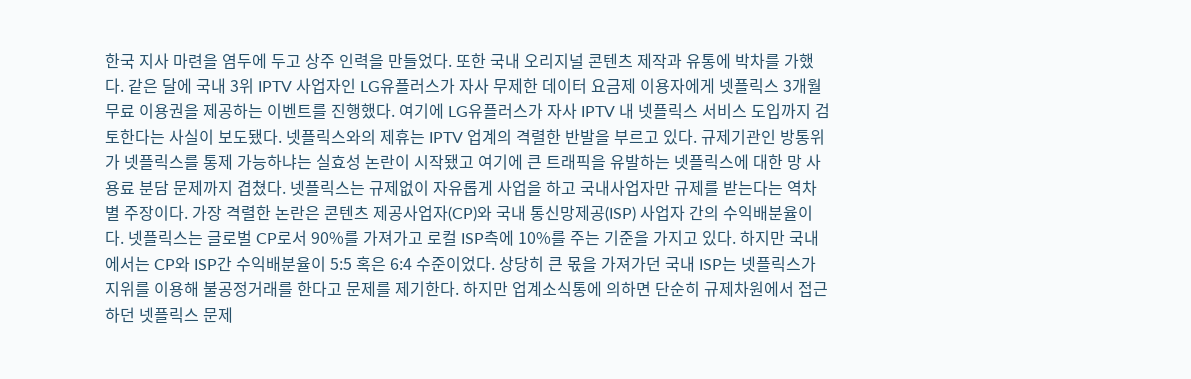한국 지사 마련을 염두에 두고 상주 인력을 만들었다. 또한 국내 오리지널 콘텐츠 제작과 유통에 박차를 가했다. 같은 달에 국내 3위 IPTV 사업자인 LG유플러스가 자사 무제한 데이터 요금제 이용자에게 넷플릭스 3개월 무료 이용권을 제공하는 이벤트를 진행했다. 여기에 LG유플러스가 자사 IPTV 내 넷플릭스 서비스 도입까지 검토한다는 사실이 보도됐다. 넷플릭스와의 제휴는 IPTV 업계의 격렬한 반발을 부르고 있다. 규제기관인 방통위가 넷플릭스를 통제 가능하냐는 실효성 논란이 시작됐고 여기에 큰 트래픽을 유발하는 넷플릭스에 대한 망 사용료 분담 문제까지 겹쳤다. 넷플릭스는 규제없이 자유롭게 사업을 하고 국내사업자만 규제를 받는다는 역차별 주장이다. 가장 격렬한 논란은 콘텐츠 제공사업자(CP)와 국내 통신망제공(ISP) 사업자 간의 수익배분율이다. 넷플릭스는 글로벌 CP로서 90%를 가져가고 로컬 ISP측에 10%를 주는 기준을 가지고 있다. 하지만 국내에서는 CP와 ISP간 수익배분율이 5:5 혹은 6:4 수준이었다. 상당히 큰 몫을 가져가던 국내 ISP는 넷플릭스가 지위를 이용해 불공정거래를 한다고 문제를 제기한다. 하지만 업계소식통에 의하면 단순히 규제차원에서 접근하던 넷플릭스 문제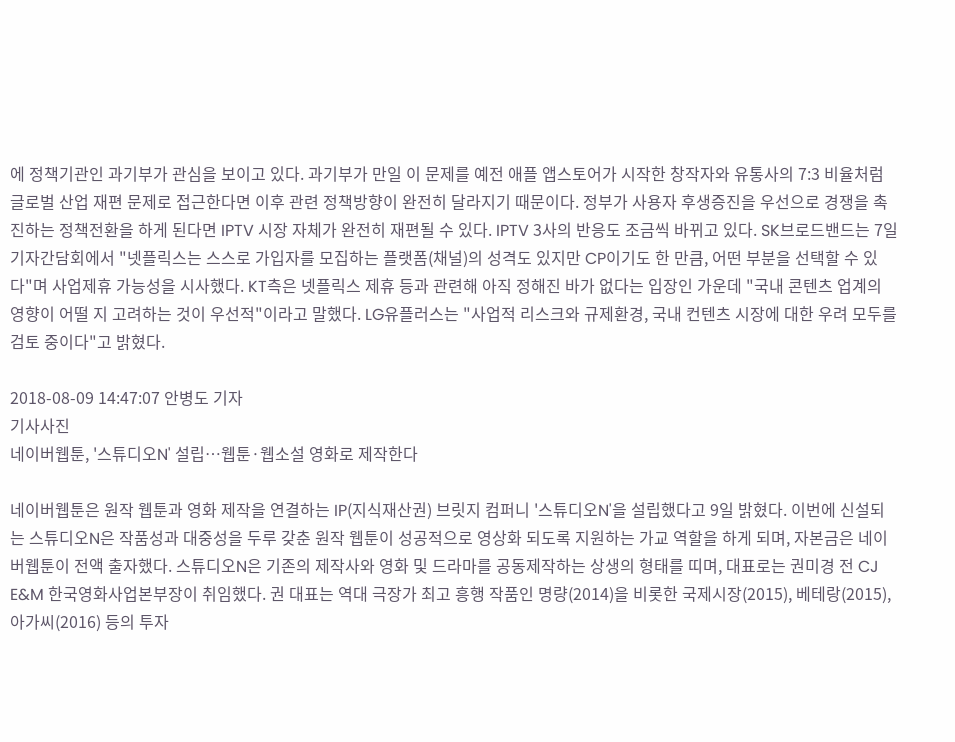에 정책기관인 과기부가 관심을 보이고 있다. 과기부가 만일 이 문제를 예전 애플 앱스토어가 시작한 창작자와 유통사의 7:3 비율처럼 글로벌 산업 재편 문제로 접근한다면 이후 관련 정책방향이 완전히 달라지기 때문이다. 정부가 사용자 후생증진을 우선으로 경쟁을 촉진하는 정책전환을 하게 된다면 IPTV 시장 자체가 완전히 재편될 수 있다. IPTV 3사의 반응도 조금씩 바뀌고 있다. SK브로드밴드는 7일 기자간담회에서 "넷플릭스는 스스로 가입자를 모집하는 플랫폼(채널)의 성격도 있지만 CP이기도 한 만큼, 어떤 부분을 선택할 수 있다"며 사업제휴 가능성을 시사했다. KT측은 넷플릭스 제휴 등과 관련해 아직 정해진 바가 없다는 입장인 가운데 "국내 콘텐츠 업계의 영향이 어떨 지 고려하는 것이 우선적"이라고 말했다. LG유플러스는 "사업적 리스크와 규제환경, 국내 컨텐츠 시장에 대한 우려 모두를 검토 중이다"고 밝혔다.

2018-08-09 14:47:07 안병도 기자
기사사진
네이버웹툰, '스튜디오N' 설립…웹툰·웹소설 영화로 제작한다

네이버웹툰은 원작 웹툰과 영화 제작을 연결하는 IP(지식재산권) 브릿지 컴퍼니 '스튜디오N'을 설립했다고 9일 밝혔다. 이번에 신설되는 스튜디오N은 작품성과 대중성을 두루 갖춘 원작 웹툰이 성공적으로 영상화 되도록 지원하는 가교 역할을 하게 되며, 자본금은 네이버웹툰이 전액 출자했다. 스튜디오N은 기존의 제작사와 영화 및 드라마를 공동제작하는 상생의 형태를 띠며, 대표로는 권미경 전 CJ E&M 한국영화사업본부장이 취임했다. 권 대표는 역대 극장가 최고 흥행 작품인 명량(2014)을 비롯한 국제시장(2015), 베테랑(2015), 아가씨(2016) 등의 투자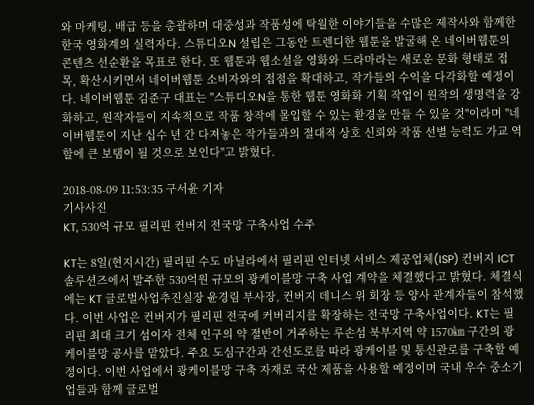와 마케팅, 배급 등을 총괄하며 대중성과 작품성에 탁월한 이야기들을 수많은 제작사와 함께한 한국 영화계의 실력자다. 스튜디오N 설립은 그동안 트렌디한 웹툰을 발굴해 온 네이버웹툰의 콘텐츠 선순환을 목표로 한다. 또 웹툰과 웹소설을 영화와 드라마라는 새로운 문화 형태로 접목, 확산시키면서 네이버웹툰 소비자와의 접점을 확대하고, 작가들의 수익을 다각화할 예정이다. 네이버웹툰 김준구 대표는 "스튜디오N을 통한 웹툰 영화화 기획 작업이 원작의 생명력을 강화하고, 원작자들이 지속적으로 작품 창작에 몰입할 수 있는 환경을 만들 수 있을 것"이라며 "네이버웹툰이 지난 십수 년 간 다져놓은 작가들과의 절대적 상호 신뢰와 작품 선별 능력도 가교 역할에 큰 보탬이 될 것으로 보인다"고 밝혔다.

2018-08-09 11:53:35 구서윤 기자
기사사진
KT, 530억 규모 필리핀 컨버지 전국망 구축사업 수주

KT는 8일(현지시간) 필리핀 수도 마닐라에서 필리핀 인터넷 서비스 제공업체(ISP) 컨버지 ICT 솔루션즈에서 발주한 530억원 규모의 광케이블망 구축 사업 계약을 체결했다고 밝혔다. 체결식에는 KT 글로벌사업추진실장 윤경림 부사장, 컨버지 데니스 위 회장 등 양사 관계자들이 참석했다. 이번 사업은 컨버지가 필리핀 전국에 커버리지를 확장하는 전국망 구축사업이다. KT는 필리핀 최대 크기 섬이자 전체 인구의 약 절반이 거주하는 루손섬 북부지역 약 1570㎞ 구간의 광케이블망 공사를 맡았다. 주요 도심구간과 간선도로를 따라 광케이블 및 통신관로를 구축할 예정이다. 이번 사업에서 광케이블망 구축 자재로 국산 제품을 사용할 예정이며 국내 우수 중소기업들과 함께 글로벌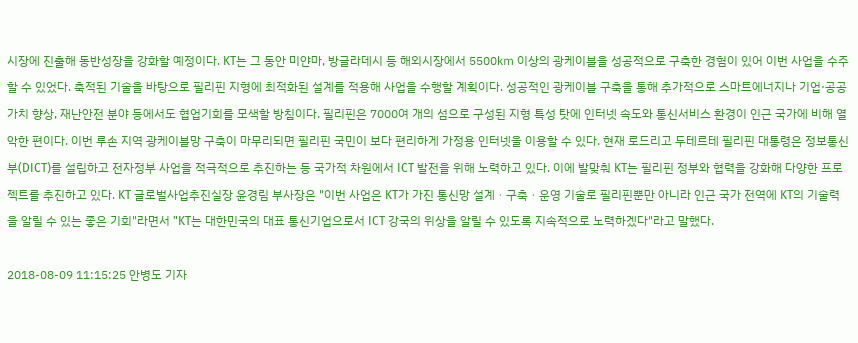시장에 진출해 동반성장을 강화할 예정이다. KT는 그 동안 미얀마, 방글라데시 등 해외시장에서 5500㎞ 이상의 광케이블을 성공적으로 구축한 경험이 있어 이번 사업을 수주할 수 있었다. 축적된 기술을 바탕으로 필리핀 지형에 최적화된 설계를 적용해 사업을 수행할 계획이다. 성공적인 광케이블 구축을 통해 추가적으로 스마트에너지나 기업·공공가치 향상, 재난안전 분야 등에서도 협업기회를 모색할 방침이다. 필리핀은 7000여 개의 섬으로 구성된 지형 특성 탓에 인터넷 속도와 통신서비스 환경이 인근 국가에 비해 열악한 편이다. 이번 루손 지역 광케이블망 구축이 마무리되면 필리핀 국민이 보다 편리하게 가정용 인터넷을 이용할 수 있다. 현재 로드리고 두테르테 필리핀 대통령은 정보통신부(DICT)를 설립하고 전자정부 사업을 적극적으로 추진하는 등 국가적 차원에서 ICT 발전을 위해 노력하고 있다. 이에 발맞춰 KT는 필리핀 정부와 협력을 강화해 다양한 프로젝트를 추진하고 있다. KT 글로벌사업추진실장 윤경림 부사장은 "이번 사업은 KT가 가진 통신망 설계ㆍ구축ㆍ운영 기술로 필리핀뿐만 아니라 인근 국가 전역에 KT의 기술력을 알릴 수 있는 좋은 기회"라면서 "KT는 대한민국의 대표 통신기업으로서 ICT 강국의 위상을 알릴 수 있도록 지속적으로 노력하겠다"라고 말했다.

2018-08-09 11:15:25 안병도 기자